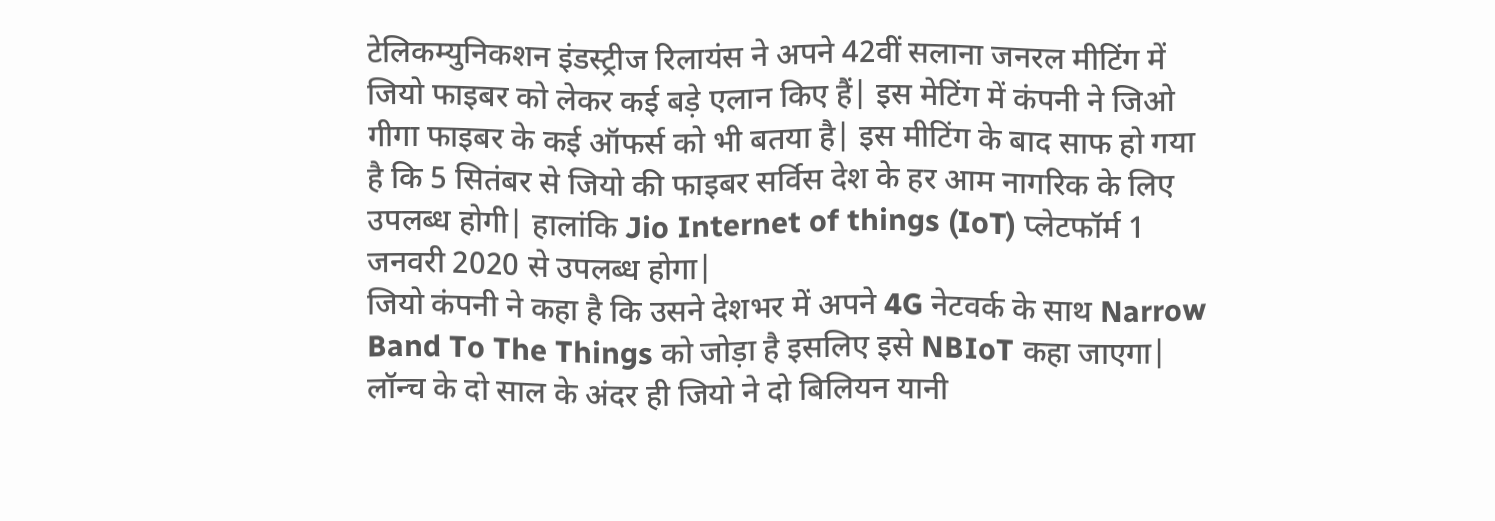टेलिकम्युनिकशन इंडस्ट्रीज रिलायंस ने अपने 42वीं सलाना जनरल मीटिंग में जियो फाइबर को लेकर कई बड़े एलान किए हैं| इस मेटिंग में कंपनी ने जिओ गीगा फाइबर के कई ऑफर्स को भी बतया है| इस मीटिंग के बाद साफ हो गया है कि 5 सितंबर से जियो की फाइबर सर्विस देश के हर आम नागरिक के लिए उपलब्ध होगी| हालांकि Jio Internet of things (IoT) प्लेटफॉर्म 1 जनवरी 2020 से उपलब्ध होगा|
जियो कंपनी ने कहा है कि उसने देशभर में अपने 4G नेटवर्क के साथ Narrow Band To The Things को जोड़ा है इसलिए इसे NBIoT कहा जाएगा| लॉन्च के दो साल के अंदर ही जियो ने दो बिलियन यानी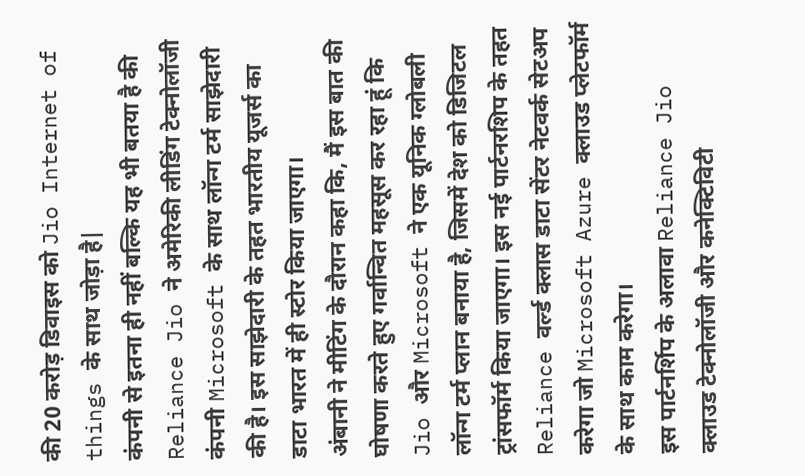की 20 करोड़ डिवाइस को Jio Internet of things के साथ जोड़ा है|
कंपनी से इतना ही नहीं बल्कि यह भी बतया है की Reliance Jio ने अमेरिकी लीडिंग टेक्नोलॉजी कंपनी Microsoft के साथ लॉन्ग टर्म साझेदारी की है। इस साझेदारी के तहत भारतीय यूजर्स का डाटा भारत में ही स्टोर किया जाएगा।
अंबानी ने मीटिंग के दौरान कहा कि, मैं इस बात की घोषणा करते हुए गर्वान्वित महसूस कर रहा हूं कि Jio और Microsoft ने एक यूनिक ग्लोबली लॉन्ग टर्म प्लान बनाया है, जिसमें देश को डिजिटल ट्रांसफॉर्म किया जाएगा। इस नई पार्टनरशिप के तहत Reliance वर्ल्ड क्लास डाटा सेंटर नेटवर्क सेटअप करेगा जो Microsoft Azure क्लाउड प्लेटफॉर्म के साथ काम करेगा।
इस पार्टनर्शिप के अलावा Reliance Jio क्लाउड टेक्नोलॉजी और कनेक्टिविटी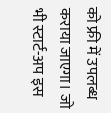को फ्री में उपलब्ध कराया जाएगा। जो भी स्टार्ट-अप इस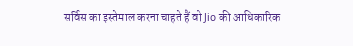सर्विस का इस्तेमाल करना चाहते हैं वो Jio की आधिकारिक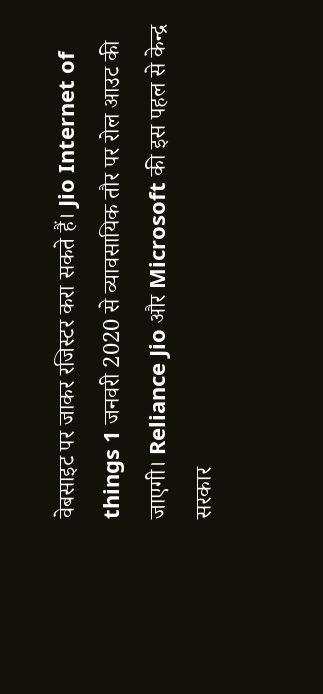वेबसाइट पर जाकर रजिस्टर करा सकते हैं। Jio Internet of things 1 जनवरी 2020 से व्यावसायिक तौर पर रोल आउट की जाएगी। Reliance Jio और Microsoft की इस पहल से केन्द्र सरकार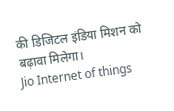की डिजिटल इंडिया मिशन को बढ़ावा मिलेगा।
Jio Internet of things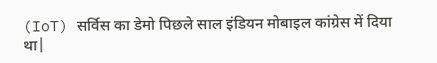(IoT) सर्विस का डेमो पिछले साल इंडियन मोबाइल कांग्रेस में दिया था|